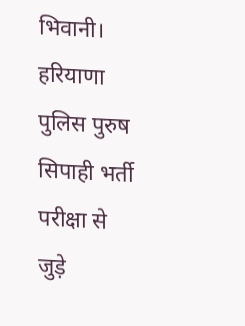भिवानी। हरियाणा पुलिस पुरुष सिपाही भर्ती परीक्षा से जुड़े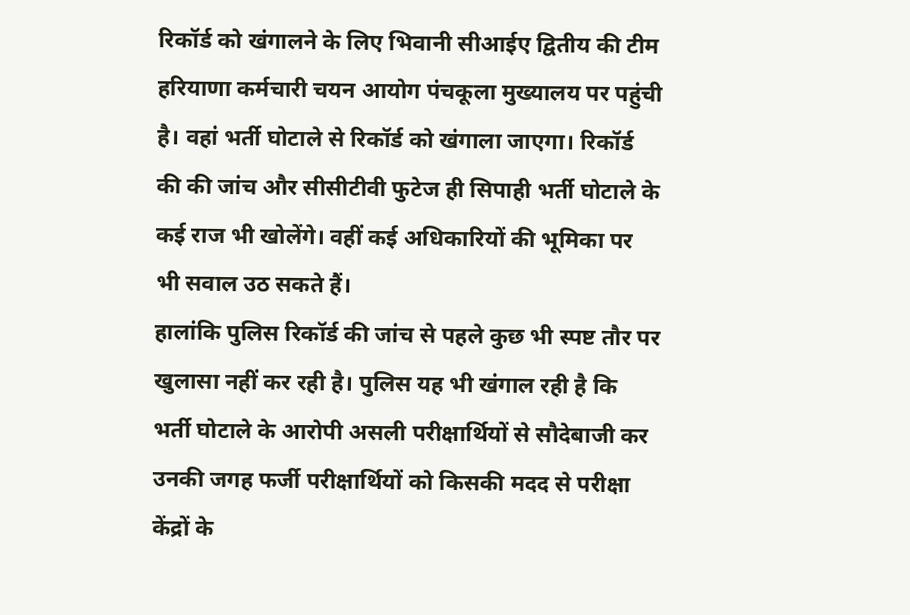रिकॉर्ड को खंगालने के लिए भिवानी सीआईए द्वितीय की टीम हरियाणा कर्मचारी चयन आयोग पंचकूला मुख्यालय पर पहुंची है। वहां भर्ती घोटाले से रिकॉर्ड को खंगाला जाएगा। रिकॉर्ड की की जांच और सीसीटीवी फुटेज ही सिपाही भर्ती घोटाले के कई राज भी खोलेंगे। वहीं कई अधिकारियों की भूमिका पर भी सवाल उठ सकते हैं।
हालांकि पुलिस रिकॉर्ड की जांच से पहले कुछ भी स्पष्ट तौर पर खुलासा नहीं कर रही है। पुलिस यह भी खंगाल रही है कि भर्ती घोटाले के आरोपी असली परीक्षार्थियों से सौदेबाजी कर उनकी जगह फर्जी परीक्षार्थियों को किसकी मदद से परीक्षा केंद्रों के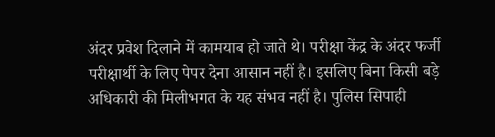अंदर प्रवेश दिलाने में कामयाब हो जाते थे। परीक्षा केंद्र के अंदर फर्जी परीक्षार्थी के लिए पेपर देना आसान नहीं है। इसलिए बिना किसी बड़े अधिकारी की मिलीभगत के यह संभव नहीं है। पुलिस सिपाही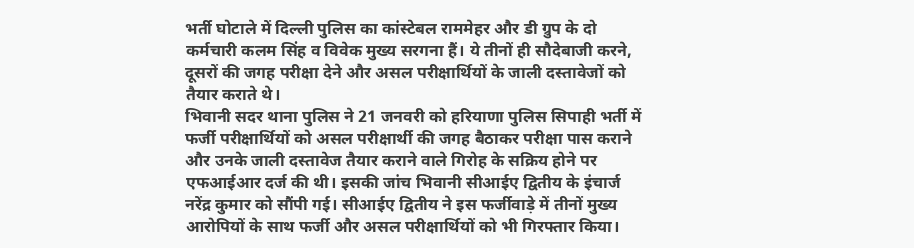भर्ती घोटाले में दिल्ली पुलिस का कांस्टेबल राममेहर और डी ग्रुप के दो कर्मचारी कलम सिंह व विवेक मुख्य सरगना हैं। ये तीनों ही सौदेबाजी करने, दूसरों की जगह परीक्षा देने और असल परीक्षार्थियों के जाली दस्तावेजों को तैयार कराते थे।
भिवानी सदर थाना पुलिस ने 21 जनवरी को हरियाणा पुलिस सिपाही भर्ती में फर्जी परीक्षार्थियों को असल परीक्षार्थी की जगह बैठाकर परीक्षा पास कराने और उनके जाली दस्तावेज तैयार कराने वाले गिरोह के सक्रिय होने पर एफआईआर दर्ज की थी। इसकी जांच भिवानी सीआईए द्वितीय के इंचार्ज नरेंद्र कुमार को सौंपी गई। सीआईए द्वितीय ने इस फर्जीवाड़े में तीनों मुख्य आरोपियों के साथ फर्जी और असल परीक्षार्थियों को भी गिरफ्तार किया।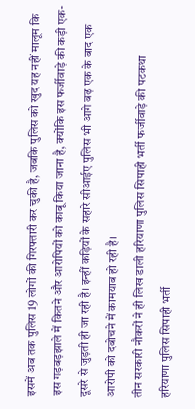इसमें अब तक पुलिस 19 लोगों की गिरफ्तारी कर चुकी है, जबकि पुलिस को खुद यह नहीं मालूम कि इस गड़बड़झाले में कितने और आरोपियों को काबू किया जाना है, क्योंकि इस फर्जीवाड़े की कड़ी एक-दूसरे से जुड़ती ही जा रही है। इन्हीं कड़ियों के सहारे सीआईए पुलिस भी आगे बढ़ एक के बाद एक आरोपी को दबोचने में कामयाब हो रही है।
तीन सरकारी नौकरों ने ही लिख डाली हरियाणा पुलिस सिपाही भर्ती फर्जीवाड़े की पटकथा
हरियाणा पुलिस सिपाही भर्ती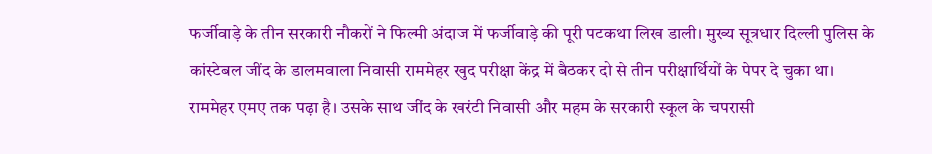फर्जीवाड़े के तीन सरकारी नौकरों ने फिल्मी अंदाज में फर्जीवाड़े की पूरी पटकथा लिख डाली। मुख्य सूत्रधार दिल्ली पुलिस के कांस्टेबल जींद के डालमवाला निवासी राममेहर खुद परीक्षा केंद्र में बैठकर दो से तीन परीक्षार्थियों के पेपर दे चुका था। राममेहर एमए तक पढ़ा है। उसके साथ जींद के खरंटी निवासी और महम के सरकारी स्कूल के चपरासी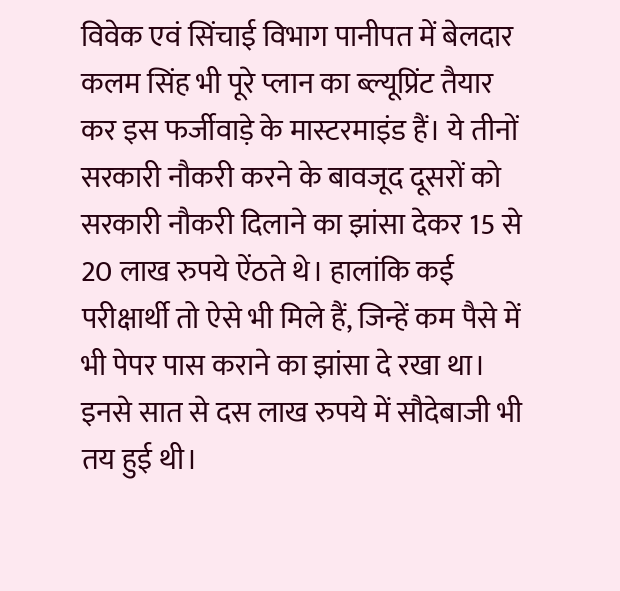विवेक एवं सिंचाई विभाग पानीपत में बेलदार कलम सिंह भी पूरे प्लान का ब्ल्यूप्रिंट तैयार कर इस फर्जीवाड़े के मास्टरमाइंड हैं। ये तीनों सरकारी नौकरी करने के बावजूद दूसरों को सरकारी नौकरी दिलाने का झांसा देकर 15 से 20 लाख रुपये ऐंठते थे। हालांकि कई परीक्षार्थी तो ऐसे भी मिले हैं, जिन्हें कम पैसे में भी पेपर पास कराने का झांसा दे रखा था। इनसे सात से दस लाख रुपये में सौदेबाजी भी तय हुई थी।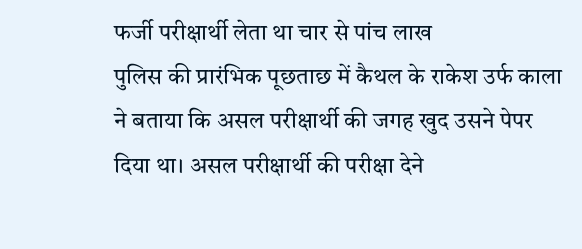फर्जी परीक्षार्थी लेता था चार से पांच लाख
पुलिस की प्रारंभिक पूछताछ में कैथल के राकेश उर्फ काला ने बताया कि असल परीक्षार्थी की जगह खुद उसने पेपर दिया था। असल परीक्षार्थी की परीक्षा देने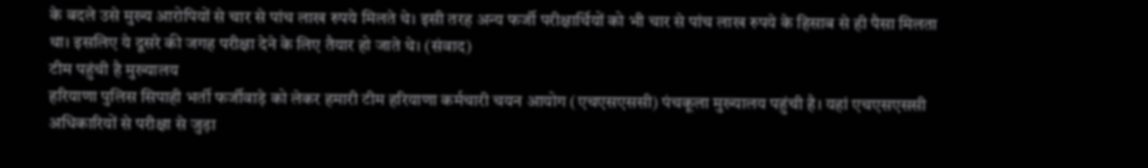के बदले उसे मुख्य आरोपियों से चार से पांच लाख रुपये मिलते थे। इसी तरह अन्य फर्जी परीक्षार्थियों को भी चार से पांच लाख रुपये के हिसाब से ही पैसा मिलता था। इसलिए ये दूसरे की जगह परीक्षा देने के लिए तैयार हो जाते थे। (संवाद)
टीम पहुंची है मुख्यालय
हरियाणा पुलिस सिपाही भर्ती फर्जीवाड़े को लेकर हमारी टीम हरियाणा कर्मचारी चयन आयोग (एचएसएससी) पंचकूला मुख्यालय पहुंची है। यहां एचएसएससी अधिकारियों से परीक्षा से जुड़ा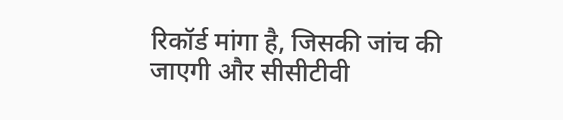रिकॉर्ड मांगा है, जिसकी जांच की जाएगी और सीसीटीवी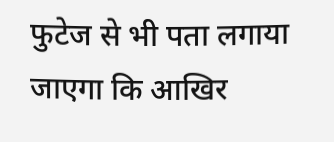फुटेज से भी पता लगाया जाएगा कि आखिर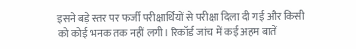इसने बड़े स्तर पर फर्जी परीक्षार्थियों से परीक्षा दिला दी गई और किसी को कोई भनक तक नहीं लगी। रिकॉर्ड जांच में कई अहम बातें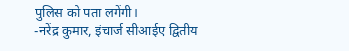पुलिस को पता लगेंगी।
-नरेंद्र कुमार, इंचार्ज सीआईए द्वितीय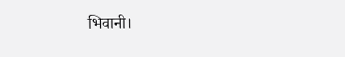भिवानी।